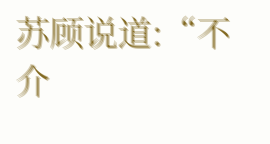苏顾说道:“不介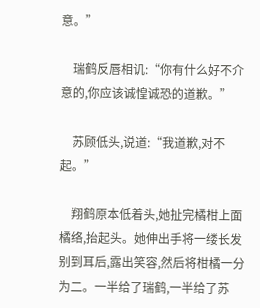意。”

    瑞鹤反唇相讥:“你有什么好不介意的,你应该诚惶诚恐的道歉。”

    苏顾低头,说道:“我道歉,对不起。”

    翔鹤原本低着头,她扯完橘柑上面橘络,抬起头。她伸出手将一缕长发别到耳后,露出笑容,然后将柑橘一分为二。一半给了瑞鹤,一半给了苏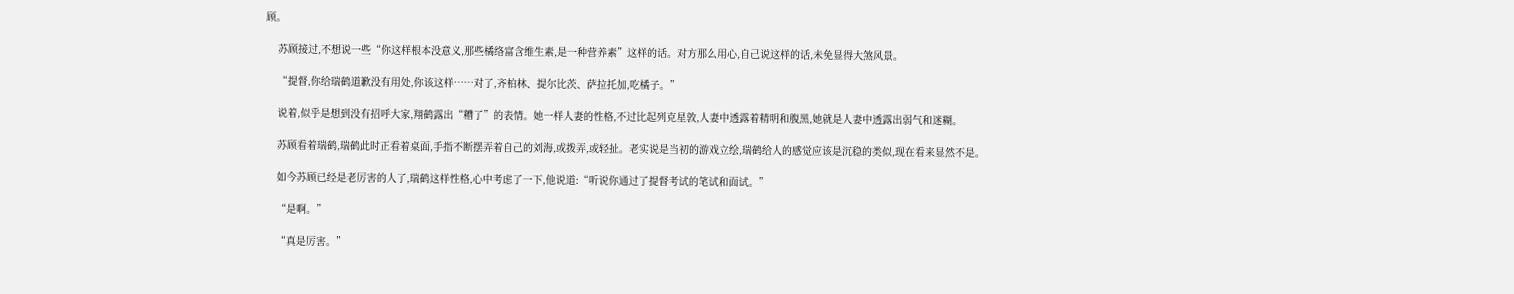顾。

    苏顾接过,不想说一些“你这样根本没意义,那些橘络富含维生素,是一种营养素”这样的话。对方那么用心,自己说这样的话,未免显得大煞风景。

    “提督,你给瑞鹤道歉没有用处,你该这样……对了,齐柏林、提尔比茨、萨拉托加,吃橘子。”

    说着,似乎是想到没有招呼大家,翔鹤露出“糟了”的表情。她一样人妻的性格,不过比起列克星敦,人妻中透露着精明和腹黑,她就是人妻中透露出弱气和迷糊。

    苏顾看着瑞鹤,瑞鹤此时正看着桌面,手指不断摆弄着自己的刘海,或拨弄,或轻扯。老实说是当初的游戏立绘,瑞鹤给人的感觉应该是沉稳的类似,现在看来显然不是。

    如今苏顾已经是老厉害的人了,瑞鹤这样性格,心中考虑了一下,他说道:“听说你通过了提督考试的笔试和面试。”

    “是啊。”

    “真是厉害。”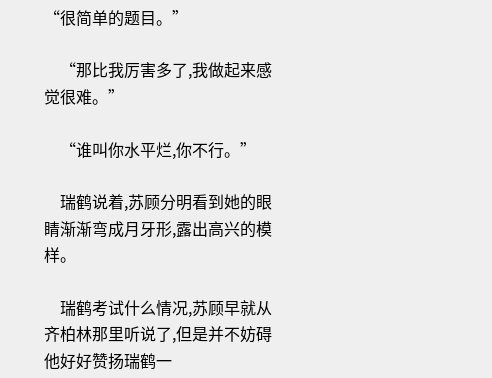“很简单的题目。”

    “那比我厉害多了,我做起来感觉很难。”

    “谁叫你水平烂,你不行。”

    瑞鹤说着,苏顾分明看到她的眼睛渐渐弯成月牙形,露出高兴的模样。

    瑞鹤考试什么情况,苏顾早就从齐柏林那里听说了,但是并不妨碍他好好赞扬瑞鹤一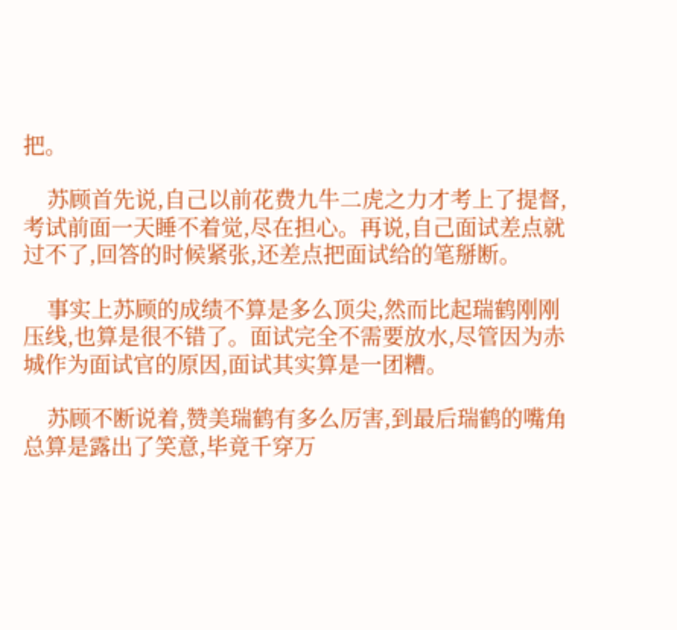把。

    苏顾首先说,自己以前花费九牛二虎之力才考上了提督,考试前面一天睡不着觉,尽在担心。再说,自己面试差点就过不了,回答的时候紧张,还差点把面试给的笔掰断。

    事实上苏顾的成绩不算是多么顶尖,然而比起瑞鹤刚刚压线,也算是很不错了。面试完全不需要放水,尽管因为赤城作为面试官的原因,面试其实算是一团糟。

    苏顾不断说着,赞美瑞鹤有多么厉害,到最后瑞鹤的嘴角总算是露出了笑意,毕竟千穿万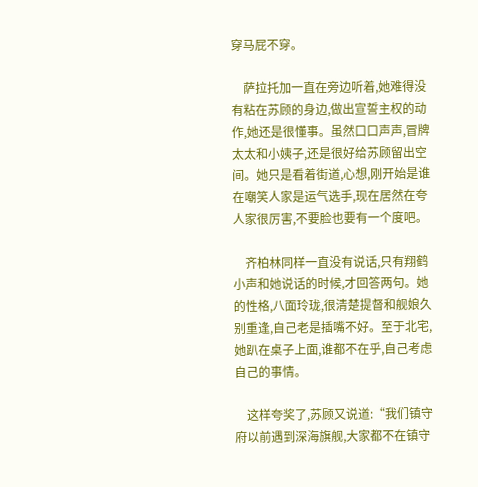穿马屁不穿。

    萨拉托加一直在旁边听着,她难得没有粘在苏顾的身边,做出宣誓主权的动作,她还是很懂事。虽然口口声声,冒牌太太和小姨子,还是很好给苏顾留出空间。她只是看着街道,心想,刚开始是谁在嘲笑人家是运气选手,现在居然在夸人家很厉害,不要脸也要有一个度吧。

    齐柏林同样一直没有说话,只有翔鹤小声和她说话的时候,才回答两句。她的性格,八面玲珑,很清楚提督和舰娘久别重逢,自己老是插嘴不好。至于北宅,她趴在桌子上面,谁都不在乎,自己考虑自己的事情。

    这样夸奖了,苏顾又说道:“我们镇守府以前遇到深海旗舰,大家都不在镇守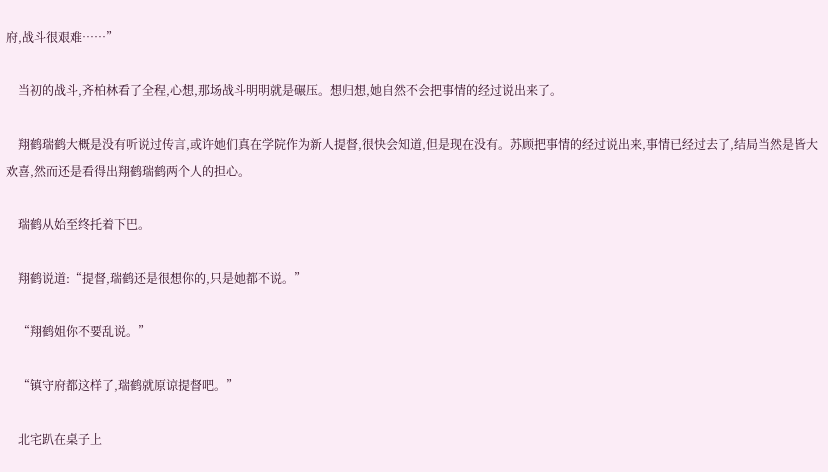府,战斗很艰难……”

    当初的战斗,齐柏林看了全程,心想,那场战斗明明就是碾压。想归想,她自然不会把事情的经过说出来了。

    翔鹤瑞鹤大概是没有听说过传言,或许她们真在学院作为新人提督,很快会知道,但是现在没有。苏顾把事情的经过说出来,事情已经过去了,结局当然是皆大欢喜,然而还是看得出翔鹤瑞鹤两个人的担心。

    瑞鹤从始至终托着下巴。

    翔鹤说道:“提督,瑞鹤还是很想你的,只是她都不说。”

    “翔鹤姐你不要乱说。”

    “镇守府都这样了,瑞鹤就原谅提督吧。”

    北宅趴在桌子上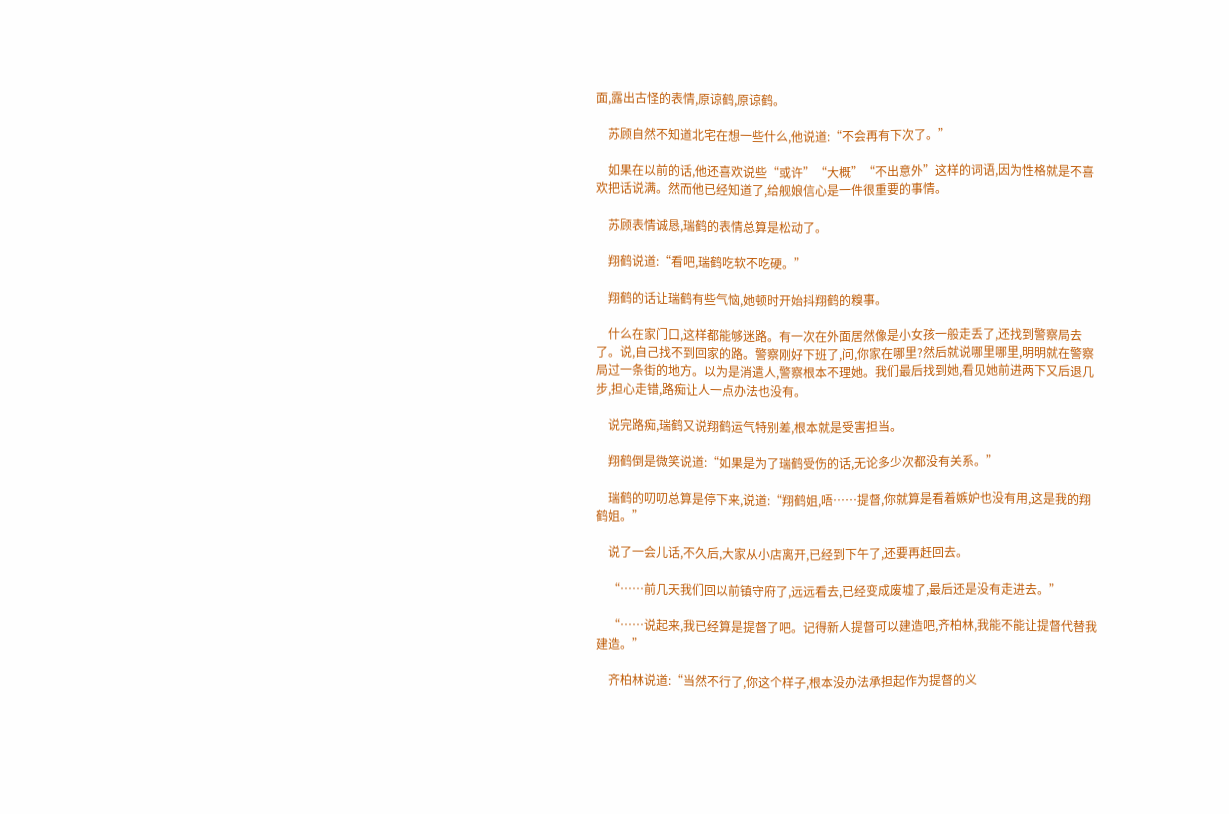面,露出古怪的表情,原谅鹤,原谅鹤。

    苏顾自然不知道北宅在想一些什么,他说道:“不会再有下次了。”

    如果在以前的话,他还喜欢说些“或许”“大概”“不出意外”这样的词语,因为性格就是不喜欢把话说满。然而他已经知道了,给舰娘信心是一件很重要的事情。

    苏顾表情诚恳,瑞鹤的表情总算是松动了。

    翔鹤说道:“看吧,瑞鹤吃软不吃硬。”

    翔鹤的话让瑞鹤有些气恼,她顿时开始抖翔鹤的糗事。

    什么在家门口,这样都能够迷路。有一次在外面居然像是小女孩一般走丢了,还找到警察局去了。说,自己找不到回家的路。警察刚好下班了,问,你家在哪里?然后就说哪里哪里,明明就在警察局过一条街的地方。以为是消遣人,警察根本不理她。我们最后找到她,看见她前进两下又后退几步,担心走错,路痴让人一点办法也没有。

    说完路痴,瑞鹤又说翔鹤运气特别差,根本就是受害担当。

    翔鹤倒是微笑说道:“如果是为了瑞鹤受伤的话,无论多少次都没有关系。”

    瑞鹤的叨叨总算是停下来,说道:“翔鹤姐,唔……提督,你就算是看着嫉妒也没有用,这是我的翔鹤姐。”

    说了一会儿话,不久后,大家从小店离开,已经到下午了,还要再赶回去。

    “……前几天我们回以前镇守府了,远远看去,已经变成废墟了,最后还是没有走进去。”

    “……说起来,我已经算是提督了吧。记得新人提督可以建造吧,齐柏林,我能不能让提督代替我建造。”

    齐柏林说道:“当然不行了,你这个样子,根本没办法承担起作为提督的义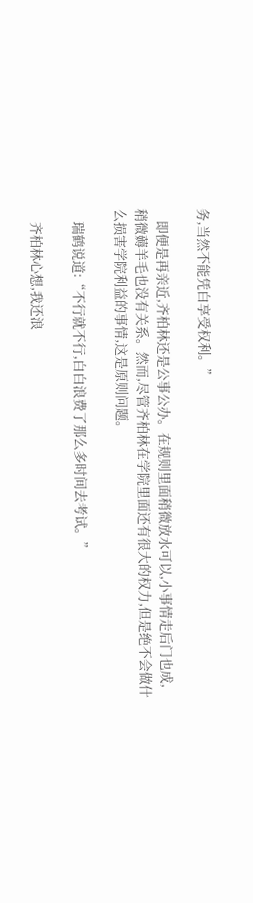务,当然不能凭白享受权利。”

    即便是再亲近,齐柏林还是公事公办。在规则里面稍微放水可以,小事情走后门也成,稍微薅羊毛也没有关系。然而,尽管齐柏林在学院里面还有很大的权力,但是绝不会做什么损害学院利益的事情,这是原则问题。

    瑞鹤说道:“不行就不行,白白浪费了那么多时间去考试。”

    齐柏林心想,我还浪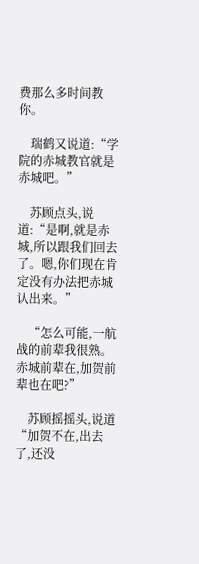费那么多时间教你。

    瑞鹤又说道:“学院的赤城教官就是赤城吧。”

    苏顾点头,说道:“是啊,就是赤城,所以跟我们回去了。嗯,你们现在肯定没有办法把赤城认出来。”

    “怎么可能,一航战的前辈我很熟。赤城前辈在,加贺前辈也在吧?”

    苏顾摇摇头,说道“加贺不在,出去了,还没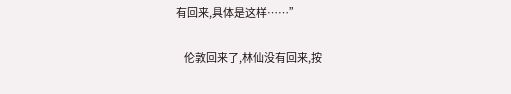有回来,具体是这样……”

    伦敦回来了,林仙没有回来,按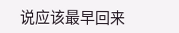说应该最早回来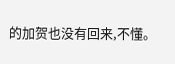的加贺也没有回来,不懂。